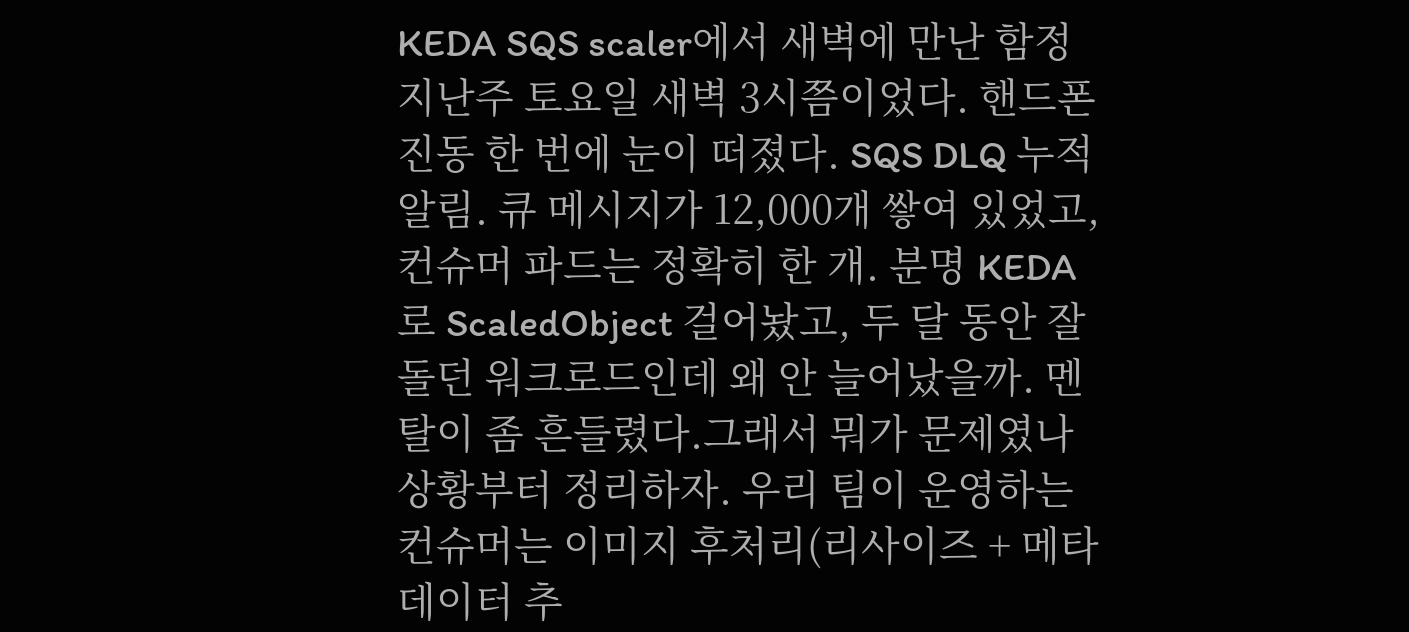KEDA SQS scaler에서 새벽에 만난 함정지난주 토요일 새벽 3시쯤이었다. 핸드폰 진동 한 번에 눈이 떠졌다. SQS DLQ 누적 알림. 큐 메시지가 12,000개 쌓여 있었고, 컨슈머 파드는 정확히 한 개. 분명 KEDA로 ScaledObject 걸어놨고, 두 달 동안 잘 돌던 워크로드인데 왜 안 늘어났을까. 멘탈이 좀 흔들렸다.그래서 뭐가 문제였나상황부터 정리하자. 우리 팀이 운영하는 컨슈머는 이미지 후처리(리사이즈 + 메타데이터 추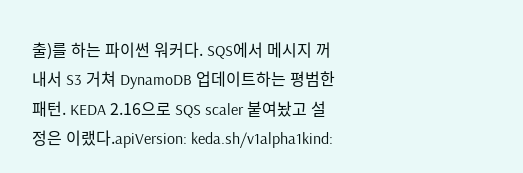출)를 하는 파이썬 워커다. SQS에서 메시지 꺼내서 S3 거쳐 DynamoDB 업데이트하는 평범한 패턴. KEDA 2.16으로 SQS scaler 붙여놨고 설정은 이랬다.apiVersion: keda.sh/v1alpha1kind: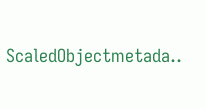ScaledObjectmetada..